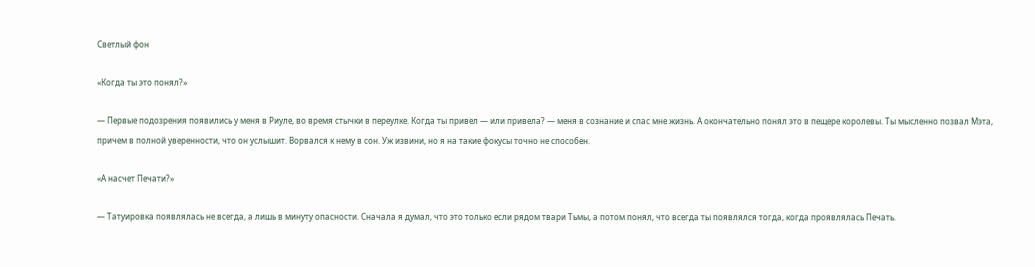Светлый фон

«Когда ты это понял?»

— Первые подозрения появились у меня в Риуле, во время стычки в переулке. Когда ты привел — или привела? — меня в сознание и спас мне жизнь. А окончательно понял это в пещере королевы. Ты мысленно позвал Мэта, причем в полной уверенности, что он услышит. Ворвался к нему в сон. Уж извини, но я на такие фокусы точно не способен.

«А насчет Печати?»

— Татуировка появлялась не всегда, а лишь в минуту опасности. Сначала я думал, что это только если рядом твари Тьмы, а потом понял, что всегда ты появлялся тогда, когда проявлялась Печать.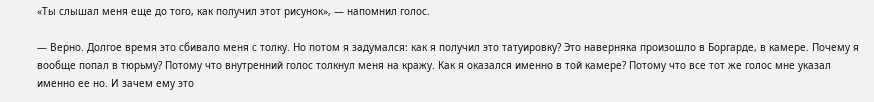«Ты слышал меня еще до того, как получил этот рисунок», — напомнил голос.

— Верно. Долгое время это сбивало меня с толку. Но потом я задумался: как я получил это татуировку? Это наверняка произошло в Боргарде, в камере. Почему я вообще попал в тюрьму? Потому что внутренний голос толкнул меня на кражу. Как я оказался именно в той камере? Потому что все тот же голос мне указал именно ее но. И зачем ему это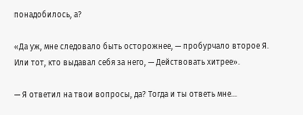понадобилось, а?

«Да уж, мне следовало быть осторожнее, — пробурчало второе Я. Или тот, кто выдавал себя за него, — Действовать хитрее».

— Я ответил на твои вопросы, да? Тогда и ты ответь мне…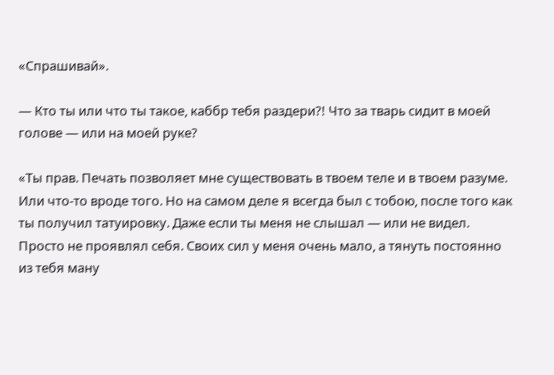«Спрашивай».

— Кто ты или что ты такое, каббр тебя раздери?! Что за тварь сидит в моей голове — или на моей руке?

«Ты прав. Печать позволяет мне существовать в твоем теле и в твоем разуме. Или что-то вроде того. Но на самом деле я всегда был с тобою, после того как ты получил татуировку. Даже если ты меня не слышал — или не видел. Просто не проявлял себя. Своих сил у меня очень мало, а тянуть постоянно из тебя ману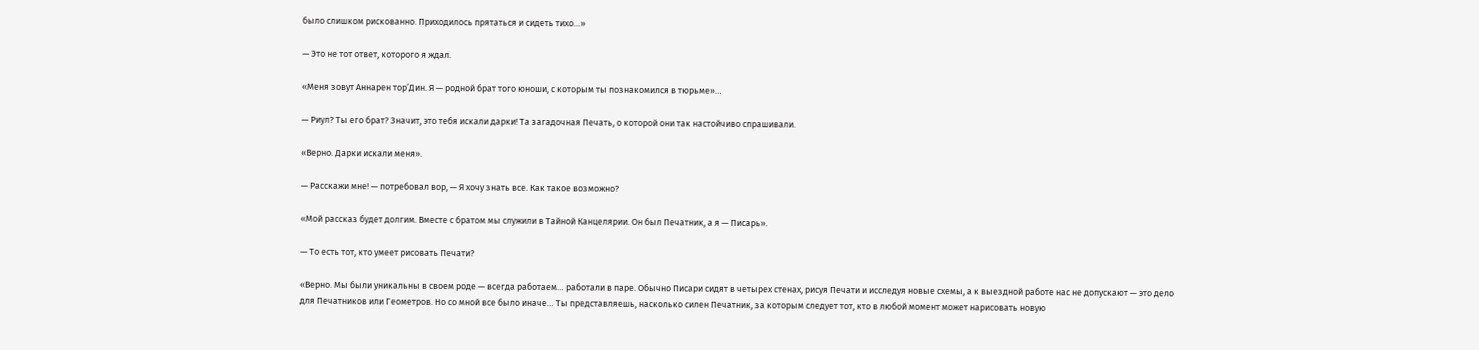было слишком рискованно. Приходилось прятаться и сидеть тихо…»

— Это не тот ответ, которого я ждал.

«Меня зовут Аннарен тор’Дин. Я — родной брат того юноши, с которым ты познакомился в тюрьме»…

— Риул? Ты его брат? Значит, это тебя искали дарки! Та загадочная Печать, о которой они так настойчиво спрашивали.

«Верно. Дарки искали меня».

— Расскажи мне! — потребовал вор, — Я хочу знать все. Как такое возможно?

«Мой рассказ будет долгим. Вместе с братом мы служили в Тайной Канцелярии. Он был Печатник, а я — Писарь».

— То есть тот, кто умеет рисовать Печати?

«Верно. Мы были уникальны в своем роде — всегда работаем… работали в паре. Обычно Писари сидят в четырех стенах, рисуя Печати и исследуя новые схемы, а к выездной работе нас не допускают — это дело для Печатников или Геометров. Но со мной все было иначе… Ты представляешь, насколько силен Печатник, за которым следует тот, кто в любой момент может нарисовать новую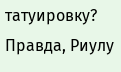татуировку? Правда, Риулу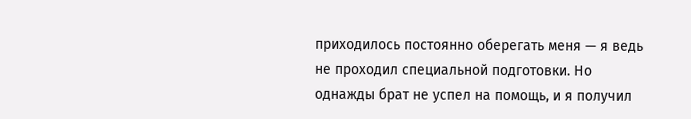приходилось постоянно оберегать меня — я ведь не проходил специальной подготовки. Но однажды брат не успел на помощь, и я получил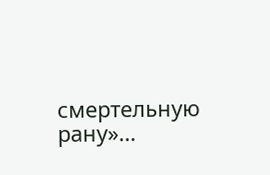смертельную рану»…